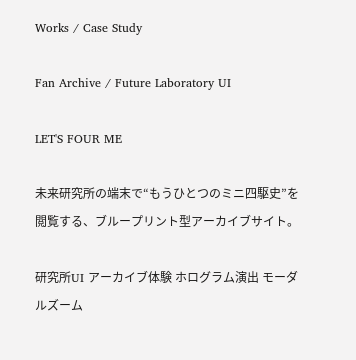Works / Case Study

Fan Archive / Future Laboratory UI

LET'S FOUR ME

未来研究所の端末で“もうひとつのミニ四駆史”を閲覧する、ブループリント型アーカイブサイト。

研究所UI アーカイブ体験 ホログラム演出 モーダルズーム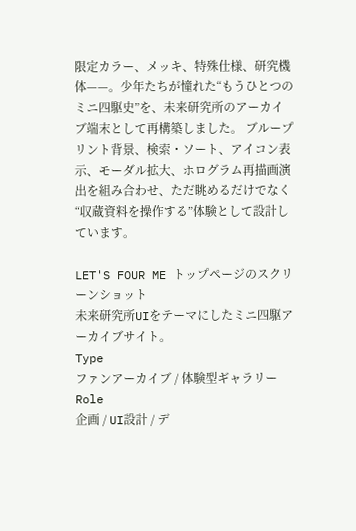限定カラー、メッキ、特殊仕様、研究機体——。少年たちが憧れた“もうひとつのミニ四駆史”を、未来研究所のアーカイブ端末として再構築しました。 ブループリント背景、検索・ソート、アイコン表示、モーダル拡大、ホログラム再描画演出を組み合わせ、ただ眺めるだけでなく“収蔵資料を操作する”体験として設計しています。

LET'S FOUR ME トップページのスクリーンショット
未来研究所UIをテーマにしたミニ四駆アーカイブサイト。
Type
ファンアーカイブ / 体験型ギャラリー
Role
企画 / UI設計 / デ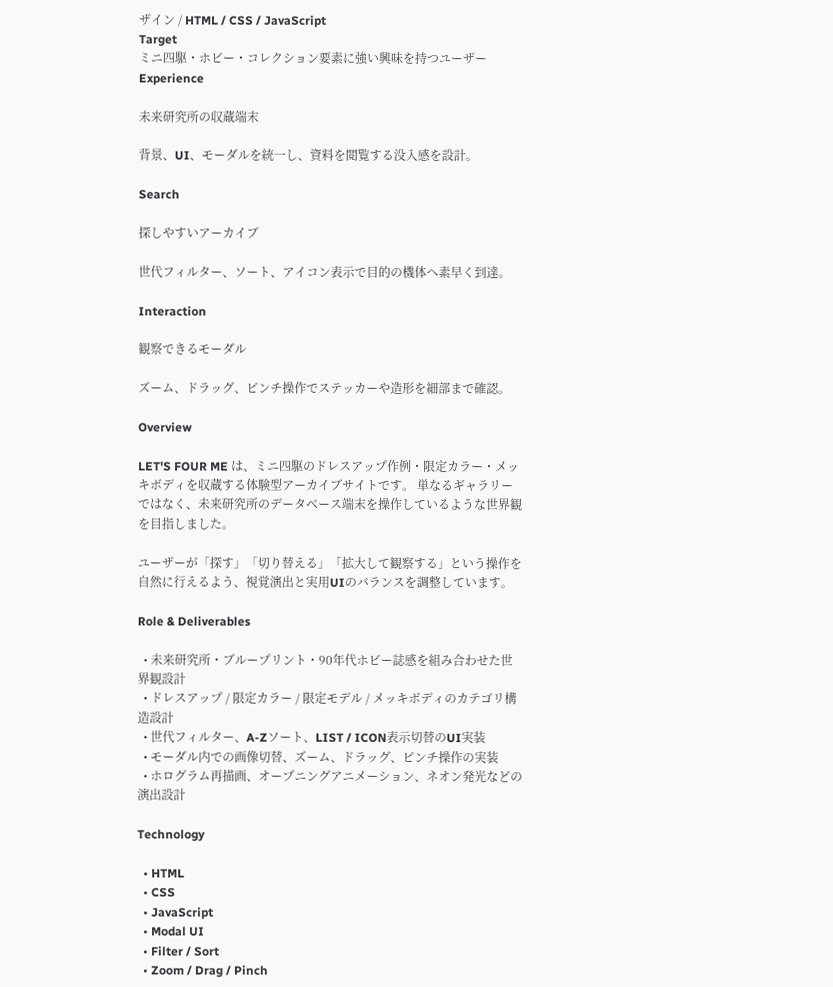ザイン / HTML / CSS / JavaScript
Target
ミニ四駆・ホビー・コレクション要素に強い興味を持つユーザー
Experience

未来研究所の収蔵端末

背景、UI、モーダルを統一し、資料を閲覧する没入感を設計。

Search

探しやすいアーカイブ

世代フィルター、ソート、アイコン表示で目的の機体へ素早く到達。

Interaction

観察できるモーダル

ズーム、ドラッグ、ピンチ操作でステッカーや造形を細部まで確認。

Overview

LET'S FOUR ME は、ミニ四駆のドレスアップ作例・限定カラー・メッキボディを収蔵する体験型アーカイブサイトです。 単なるギャラリーではなく、未来研究所のデータベース端末を操作しているような世界観を目指しました。

ユーザーが「探す」「切り替える」「拡大して観察する」という操作を自然に行えるよう、視覚演出と実用UIのバランスを調整しています。

Role & Deliverables

  • 未来研究所・ブループリント・90年代ホビー誌感を組み合わせた世界観設計
  • ドレスアップ / 限定カラー / 限定モデル / メッキボディのカテゴリ構造設計
  • 世代フィルター、A-Zソート、LIST / ICON表示切替のUI実装
  • モーダル内での画像切替、ズーム、ドラッグ、ピンチ操作の実装
  • ホログラム再描画、オープニングアニメーション、ネオン発光などの演出設計

Technology

  • HTML
  • CSS
  • JavaScript
  • Modal UI
  • Filter / Sort
  • Zoom / Drag / Pinch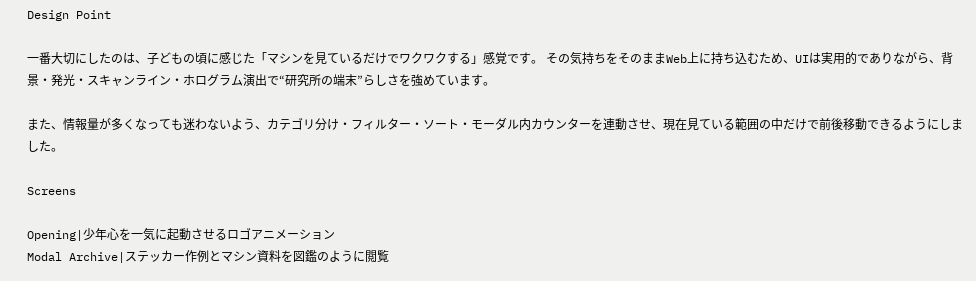Design Point

一番大切にしたのは、子どもの頃に感じた「マシンを見ているだけでワクワクする」感覚です。 その気持ちをそのままWeb上に持ち込むため、UIは実用的でありながら、背景・発光・スキャンライン・ホログラム演出で“研究所の端末”らしさを強めています。

また、情報量が多くなっても迷わないよう、カテゴリ分け・フィルター・ソート・モーダル内カウンターを連動させ、現在見ている範囲の中だけで前後移動できるようにしました。

Screens

Opening|少年心を一気に起動させるロゴアニメーション
Modal Archive|ステッカー作例とマシン資料を図鑑のように閲覧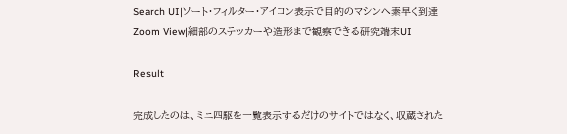Search UI|ソート・フィルター・アイコン表示で目的のマシンへ素早く到達
Zoom View|細部のステッカーや造形まで観察できる研究端末UI

Result

完成したのは、ミニ四駆を一覧表示するだけのサイトではなく、収蔵された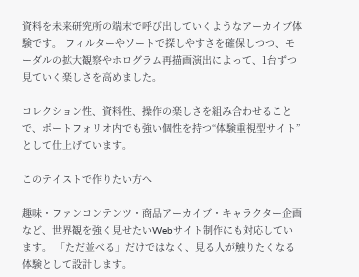資料を未来研究所の端末で呼び出していくようなアーカイブ体験です。 フィルターやソートで探しやすさを確保しつつ、モーダルの拡大観察やホログラム再描画演出によって、1台ずつ見ていく楽しさを高めました。

コレクション性、資料性、操作の楽しさを組み合わせることで、ポートフォリオ内でも強い個性を持つ“体験重視型サイト”として仕上げています。

このテイストで作りたい方へ

趣味・ファンコンテンツ・商品アーカイブ・キャラクター企画など、世界観を強く見せたいWebサイト制作にも対応しています。 「ただ並べる」だけではなく、見る人が触りたくなる体験として設計します。